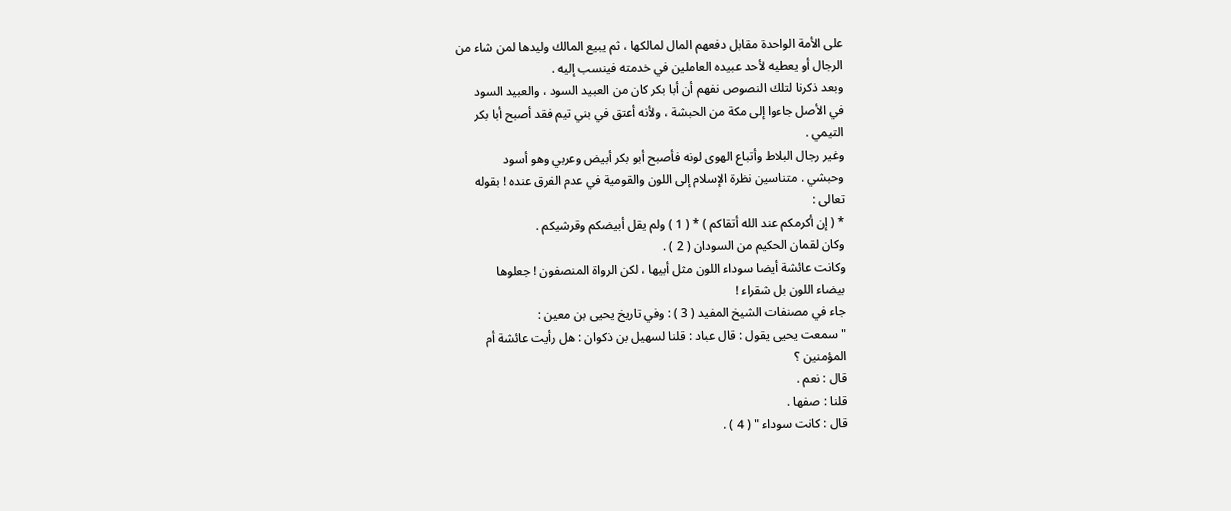على الأمة الواحدة مقابل دفعهم المال لمالكها ، ثم يبيع المالك وليدها لمن شاء من
الرجال أو يعطيه لأحد عبيده العاملين في خدمته فينسب إليه .
وبعد ذكرنا لتلك النصوص نفهم أن أبا بكر كان من العبيد السود ، والعبيد السود
في الأصل جاءوا إلى مكة من الحبشة ، ولأنه أعتق في بني تيم فقد أصبح أبا بكر
التيمي .
وغير رجال البلاط وأتباع الهوى لونه فأصبح أبو بكر أبيض وعربي وهو أسود
وحبشي . متناسين نظرة الإسلام إلى اللون والقومية في عدم الفرق عنده ! بقوله
تعالى :
* ( إن أكرمكم عند الله أتقاكم ) * ( 1 ) ولم يقل أبيضكم وقرشيكم .
وكان لقمان الحكيم من السودان ( 2 ) .
وكانت عائشة أيضا سوداء اللون مثل أبيها ، لكن الرواة المنصفون ! جعلوها
بيضاء اللون بل شقراء !
جاء في مصنفات الشيخ المفيد ( 3 ) : وفي تاريخ يحيى بن معين :
" سمعت يحيى يقول : قال عباد : قلنا لسهيل بن ذكوان : هل رأيت عائشة أم
المؤمنين ؟
قال : نعم .
قلنا : صفها .
قال : كانت سوداء " ( 4 ) .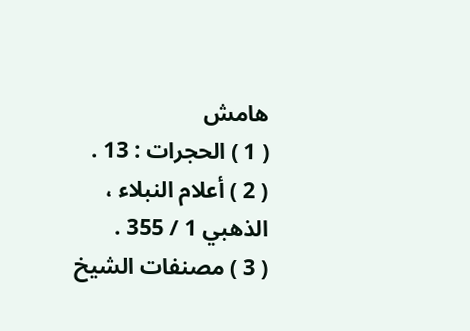هامش
( 1 ) الحجرات : 13 .
( 2 ) أعلام النبلاء ، الذهبي 1 / 355 .
( 3 ) مصنفات الشيخ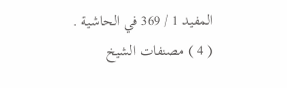المفيد 1 / 369 في الحاشية .
( 4 ) مصنفات الشيخ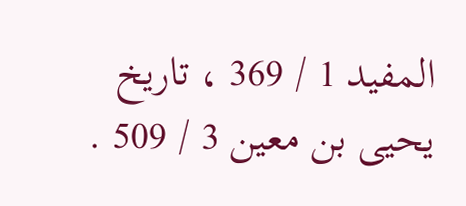المفيد 1 / 369 ، تاريخ يحيى بن معين 3 / 509 .